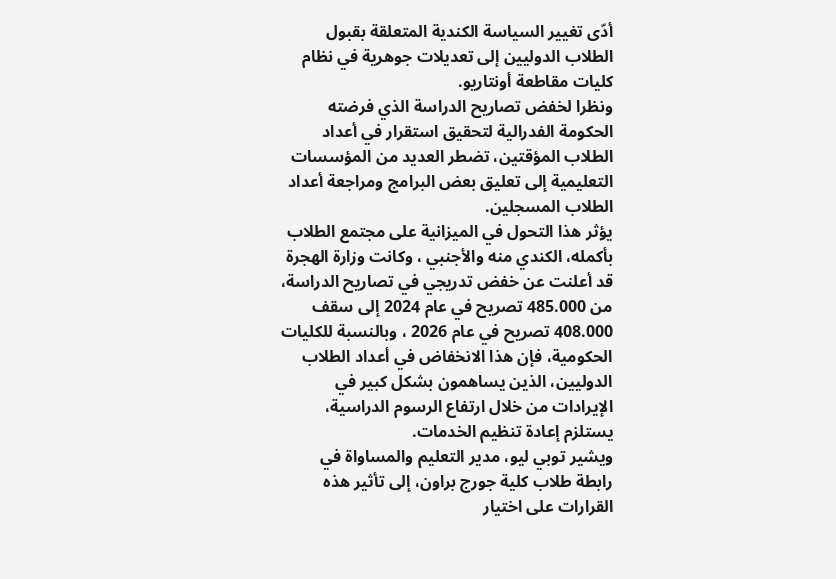أدّى تغيير السياسة الكندية المتعلقة بقبول الطلاب الدوليين إلى تعديلات جوهرية في نظام كليات مقاطعة أونتاريو.
ونظرا لخفض تصاريح الدراسة الذي فرضته الحكومة الفدرالية لتحقيق استقرار في أعداد الطلاب المؤقتين، تضطر العديد من المؤسسات التعليمية إلى تعليق بعض البرامج ومراجعة أعداد الطلاب المسجلين.
يؤثر هذا التحول في الميزانية على مجتمع الطلاب بأكمله، الكندي منه والأجنبي ، وكانت وزارة الهجرة قد أعلنت عن خفض تدريجي في تصاريح الدراسة، من 485.000 تصريح في عام 2024 إلى سقف 408.000 تصريح في عام 2026 ، وبالنسبة للكليات الحكومية، فإن هذا الانخفاض في أعداد الطلاب الدوليين، الذين يساهمون بشكل كبير في الإيرادات من خلال ارتفاع الرسوم الدراسية، يستلزم إعادة تنظيم الخدمات.
ويشير توبي ليو، مدير التعليم والمساواة في رابطة طلاب كلية جورج براون، إلى تأثير هذه القرارات على اختيار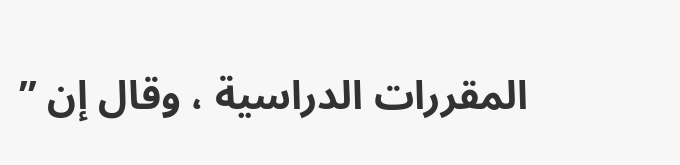المقررات الدراسية ، وقال إن ’’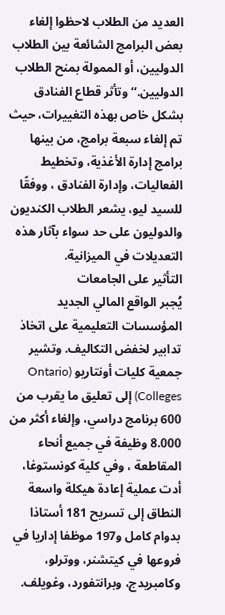العديد من الطلاب لاحظوا إلغاء بعض البرامج الشائعة بين الطلاب الدوليين، أو الممولة بمنح الطلاب الدوليين.‘‘ وتأثر قطاع الفنادق بشكل خاص بهذه التغييرات، حيث تم إلغاء سبعة برامج، من بينها برامج إدارة الأغذية، وتخطيط الفعاليات، وإدارة الفنادق ، ووفقًا للسيد ليو، يشعر الطلاب الكنديون والدوليون على حد سواء بآثار هذه التعديلات في الميزانية.
التأثير على الجامعات
يُجبر الواقع المالي الجديد المؤسسات التعليمية على اتخاذ تدابير لخفض التكاليف. وتشير جمعية كليات أونتاريو (Ontario Colleges) إلى تعليق ما يقرب من 600 برنامج دراسي، وإلغاء أكثر من 8.000 وظيفة في جميع أنحاء المقاطعة ، وفي كلية كونستوغا، أدت عملية إعادة هيكلة واسعة النطاق إلى تسريح 181 أستاذا بدوام كامل و197 موظفا إداريا في فروعها في كيتشنر، ووترلو، وكامبريدج، وبرانتفورد، وغويلف.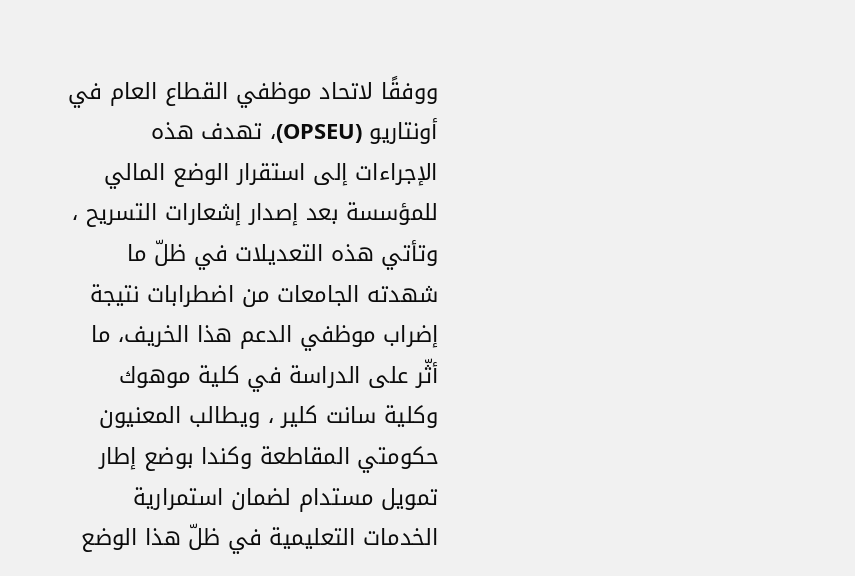ووفقًا لاتحاد موظفي القطاع العام في أونتاريو (OPSEU)، تهدف هذه الإجراءات إلى استقرار الوضع المالي للمؤسسة بعد إصدار إشعارات التسريح ، وتأتي هذه التعديلات في ظلّ ما شهدته الجامعات من اضطرابات نتيجة إضراب موظفي الدعم هذا الخريف، ما أثّر على الدراسة في كلية موهوك وكلية سانت كلير ، ويطالب المعنيون حكومتي المقاطعة وكندا بوضع إطار تمويل مستدام لضمان استمرارية الخدمات التعليمية في ظلّ هذا الوضع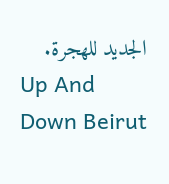الجديد للهجرة.
Up And Down Beirut